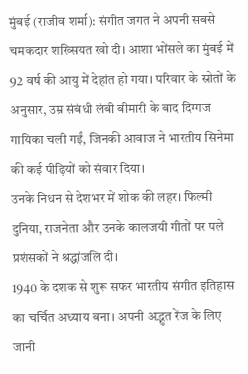मुंबई (राजीव शर्मा): संगीत जगत ने अपनी सबसे चमकदार शख्सियत खो दी। आशा भोंसले का मुंबई में 92 वर्ष की आयु में देहांत हो गया। परिवार के स्रोतों के अनुसार, उम्र संबंधी लंबी बीमारी के बाद दिग्गज गायिका चली गईं, जिनकी आवाज ने भारतीय सिनेमा की कई पीढ़ियों को संवार दिया।
उनके निधन से देशभर में शोक की लहर। फिल्मी दुनिया, राजनेता और उनके कालजयी गीतों पर पले प्रशंसकों ने श्रद्धांजलि दी।
1940 के दशक से शुरू सफर भारतीय संगीत इतिहास का चर्चित अध्याय बना। अपनी अद्भुत रेंज के लिए जानी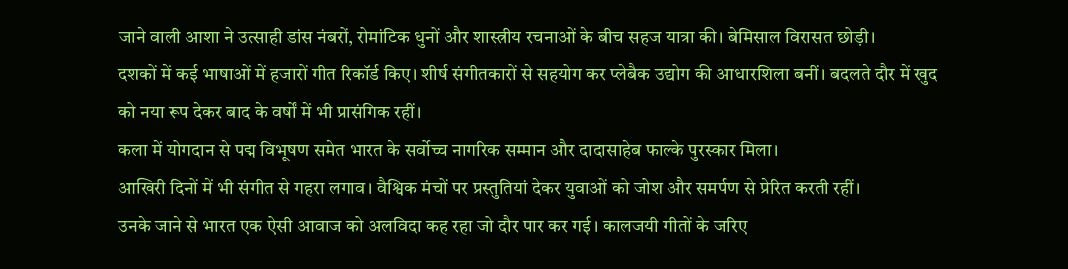जाने वाली आशा ने उत्साही डांस नंबरों, रोमांटिक धुनों और शास्त्रीय रचनाओं के बीच सहज यात्रा की। बेमिसाल विरासत छोड़ी।
दशकों में कई भाषाओं में हजारों गीत रिकॉर्ड किए। शीर्ष संगीतकारों से सहयोग कर प्लेबैक उद्योग की आधारशिला बनीं। बदलते दौर में खुद को नया रूप देकर बाद के वर्षों में भी प्रासंगिक रहीं।
कला में योगदान से पद्म विभूषण समेत भारत के सर्वोच्च नागरिक सम्मान और दादासाहेब फाल्के पुरस्कार मिला।
आखिरी दिनों में भी संगीत से गहरा लगाव। वैश्विक मंचों पर प्रस्तुतियां देकर युवाओं को जोश और समर्पण से प्रेरित करती रहीं।
उनके जाने से भारत एक ऐसी आवाज को अलविदा कह रहा जो दौर पार कर गई। कालजयी गीतों के जरिए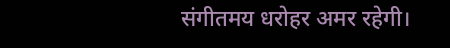संगीतमय धरोहर अमर रहेगी।